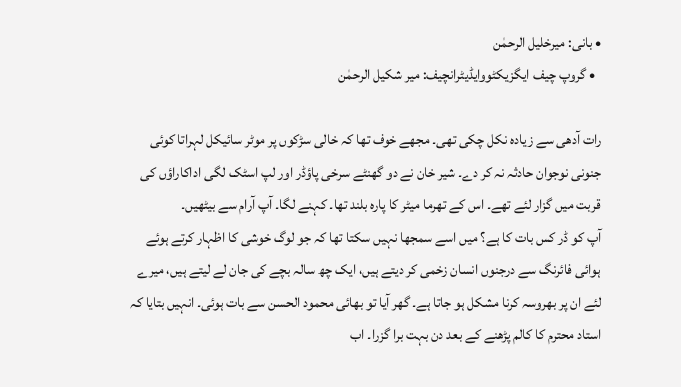• بانی: میرخلیل الرحمٰن
  • گروپ چیف ایگزیکٹووایڈیٹرانچیف: میر شکیل الرحمٰن

رات آدھی سے زیادہ نکل چکی تھی۔ مجھے خوف تھا کہ خالی سڑکوں پر موٹر سائیکل لہراتا کوئی جنونی نوجوان حادثہ نہ کر دے۔ شیر خان نے دو گھنٹے سرخی پاؤڈر اور لپ اسٹک لگی اداکاراؤں کی قربت میں گزار لئے تھے۔ اس کے تھرما میٹر کا پارہ بلند تھا۔ کہنے لگا۔ آپ آرام سے بیٹھیں۔
آپ کو ڈر کس بات کا ہے؟ میں اسے سمجھا نہیں سکتا تھا کہ جو لوگ خوشی کا اظہار کرتے ہوئے ہوائی فائرنگ سے درجنوں انسان زخمی کر دیتے ہیں، ایک چھ سالہ بچے کی جان لے لیتے ہیں، میرے لئے ان پر بھروسہ کرنا مشکل ہو جاتا ہے۔ گھر آیا تو بھائی محمود الحسن سے بات ہوئی۔ انہیں بتایا کہ استاد محترم کا کالم پڑھنے کے بعد دن بہت برا گزرا۔ اب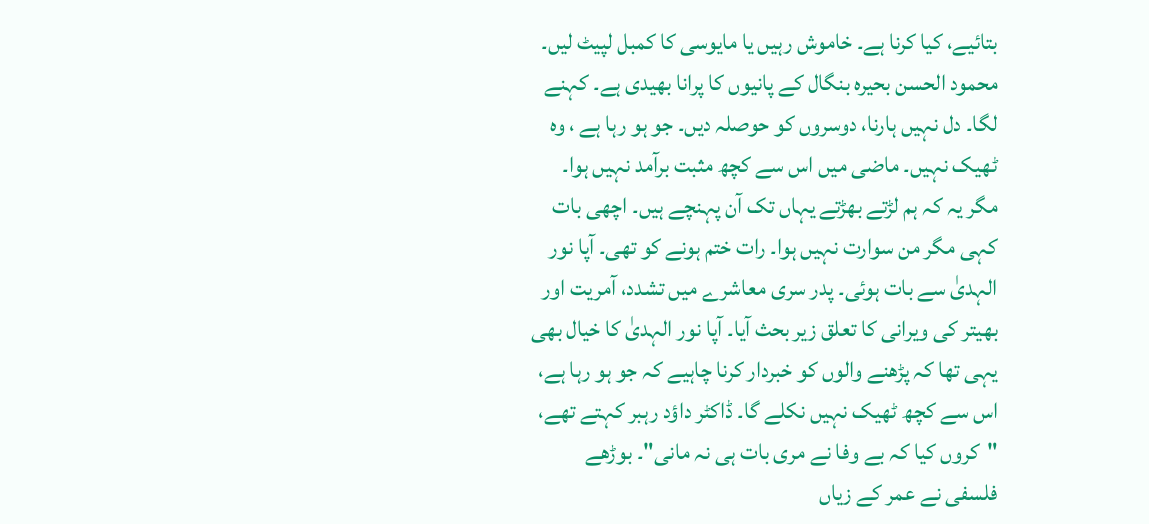بتائیے، کیا کرنا ہے۔ خاموش رہیں یا مایوسی کا کمبل لپیٹ لیں۔ محمود الحسن بحیرہ بنگال کے پانیوں کا پرانا بھیدی ہے۔ کہنے لگا۔ دل نہیں ہارنا، دوسروں کو حوصلہ دیں۔ جو ہو رہا ہے ، وہ ٹھیک نہیں۔ ماضی میں اس سے کچھ مثبت برآمد نہیں ہوا۔ مگر یہ کہ ہم لڑتے بھڑتے یہاں تک آن پہنچے ہیں۔ اچھی بات کہی مگر من سوارت نہیں ہوا۔ رات ختم ہونے کو تھی۔ آپا نور الہدیٰ سے بات ہوئی۔ پدر سری معاشرے میں تشدد، آمریت اور بھیتر کی ویرانی کا تعلق زیر بحث آیا۔ آپا نور الہدیٰ کا خیال بھی یہی تھا کہ پڑھنے والوں کو خبردار کرنا چاہیے کہ جو ہو رہا ہے، اس سے کچھ ٹھیک نہیں نکلے گا۔ ڈاکٹر داؤد رہبر کہتے تھے، "کروں کیا کہ بے وفا نے مری بات ہی نہ مانی"۔ بوڑھے فلسفی نے عمر کے زیاں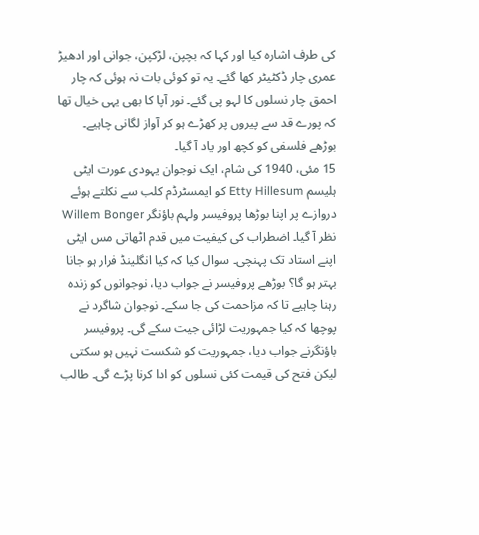کی طرف اشارہ کیا اور کہا کہ بچپن، لڑکپن، جوانی اور ادھیڑ عمری چار ڈکٹیٹر کھا گئے۔ یہ تو کوئی بات نہ ہوئی کہ چار احمق چار نسلوں کا لہو پی گئے۔ نور آپا کا بھی یہی خیال تھا کہ پورے قد سے پیروں پر کھڑے ہو کر آواز لگانی چاہیے۔ بوڑھے فلسفی کو کچھ اور یاد آ گیا۔
15 مئی، 1940 کی شام، ایک نوجوان یہودی عورت ایٹی ہلیسم Etty Hillesum کو ایمسٹرڈم کلب سے نکلتے ہوئے دروازے پر اپنا بوڑھا پروفیسر ولہم باؤنگر Willem Bonger نظر آ گیا۔ اضطراب کی کیفیت میں قدم اٹھاتی مس ایٹی اپنے استاد تک پہنچی۔ سوال کیا کہ کیا انگلینڈ فرار ہو جانا بہتر ہو گا؟ بوڑھے پروفیسر نے جواب دیا، نوجوانوں کو زندہ رہنا چاہیے تا کہ مزاحمت کی جا سکے۔ نوجوان شاگرد نے پوچھا کہ کیا جمہوریت لڑائی جیت سکے گی۔ پروفیسر باؤنگرنے جواب دیا، جمہوریت کو شکست نہیں ہو سکتی لیکن فتح کی قیمت کئی نسلوں کو ادا کرنا پڑے گی۔ طالب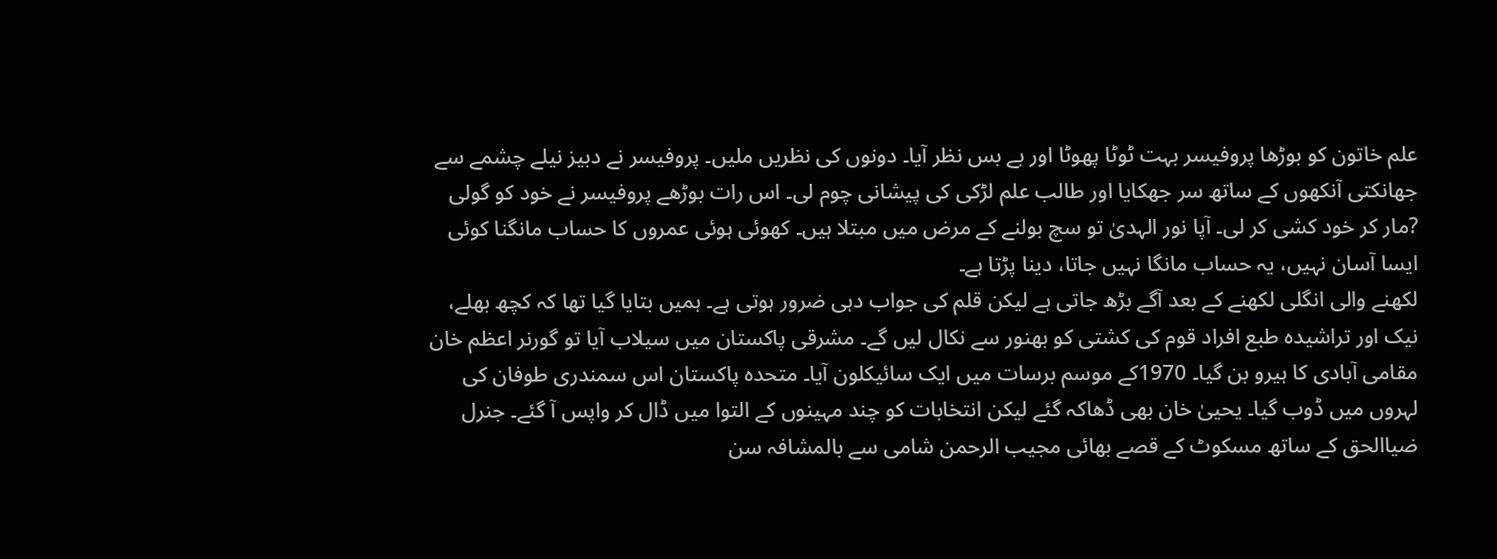علم خاتون کو بوڑھا پروفیسر بہت ٹوٹا پھوٹا اور بے بس نظر آیا۔ دونوں کی نظریں ملیں۔ پروفیسر نے دبیز نیلے چشمے سے جھانکتی آنکھوں کے ساتھ سر جھکایا اور طالب علم لڑکی کی پیشانی چوم لی۔ اس رات بوڑھے پروفیسر نے خود کو گولی ?مار کر خود کشی کر لی۔ آپا نور الہدیٰ تو سچ بولنے کے مرض میں مبتلا ہیں۔ کھوئی ہوئی عمروں کا حساب مانگنا کوئی ایسا آسان نہیں، یہ حساب مانگا نہیں جاتا، دینا پڑتا ہے۔
لکھنے والی انگلی لکھنے کے بعد آگے بڑھ جاتی ہے لیکن قلم کی جواب دہی ضرور ہوتی ہے۔ ہمیں بتایا گیا تھا کہ کچھ بھلے، نیک اور تراشیدہ طبع افراد قوم کی کشتی کو بھنور سے نکال لیں گے۔ مشرقی پاکستان میں سیلاب آیا تو گورنر اعظم خان مقامی آبادی کا ہیرو بن گیا۔ 1970کے موسم برسات میں ایک سائیکلون آیا۔ متحدہ پاکستان اس سمندری طوفان کی لہروں میں ڈوب گیا۔ یحییٰ خان بھی ڈھاکہ گئے لیکن انتخابات کو چند مہینوں کے التوا میں ڈال کر واپس آ گئے۔ جنرل ضیاالحق کے ساتھ مسکوٹ کے قصے بھائی مجیب الرحمن شامی سے بالمشافہ سن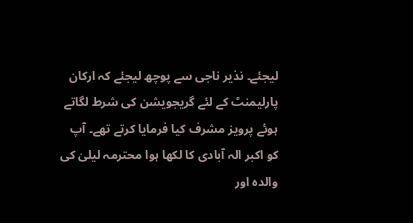لیجئے۔ نذیر ناجی سے پوچھ لیجئے کہ ارکان پارلیمنٹ کے لئے گریجویشن کی شرط لگاتے ہوئے پرویز مشرف کیا فرمایا کرتے تھے۔ آپ کو اکبر الہ آبادی کا لکھا ہوا محترمہ لیلیٰ کی والدہ اور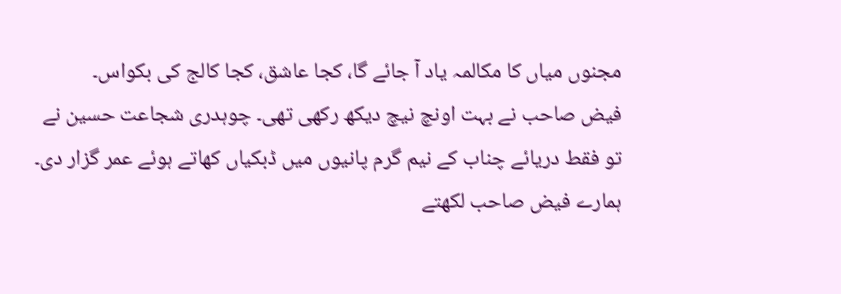مجنوں میاں کا مکالمہ یاد آ جائے گا، کجا عاشق، کجا کالج کی بکواس۔
فیض صاحب نے بہت اونچ نیچ دیکھ رکھی تھی۔ چوہدری شجاعت حسین نے تو فقط دریائے چناب کے نیم گرم پانیوں میں ڈبکیاں کھاتے ہوئے عمر گزار دی۔ ہمارے فیض صاحب لکھتے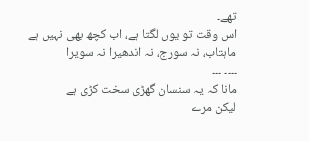تھے۔
اس وقت تو یوں لگتا ہے، اب کچھ بھی نہیں ہے
ماہتاب، نہ سورج، نہ اندھیرا نہ سویرا
۔۔۔۔ ۔۔۔
مانا کہ یہ سنسان گھڑی سخت کڑی ہے
لیکن مرے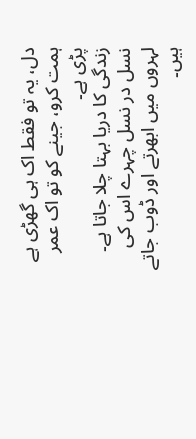دل، یہ تو فقط اک ہی گھڑی ہے
ہمت کرو، جینے کو تو اک عمر پڑی ہے۔
زندگی کا دریا بہتا چلا جاتا ہے۔ نسل در نسل چہرے اس کی لہروں میں ابھرتے اور ڈوب جاتے ہیں۔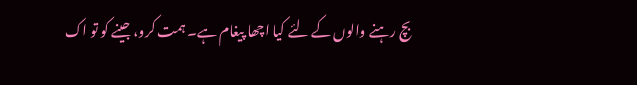بچ رہنے والوں کے لئے کیا اچھا پیغام ہے۔ ہمت کرو، جینے کو تو اک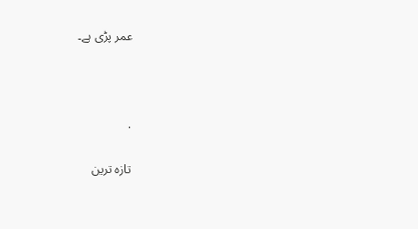عمر پڑی ہے۔



.

تازہ ترین